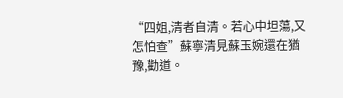“四姐,清者自清。若心中坦蕩,又怎怕查”蘇寧清見蘇玉婉還在猶豫,勸道。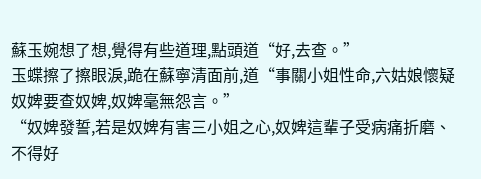蘇玉婉想了想,覺得有些道理,點頭道“好,去查。”
玉蝶擦了擦眼淚,跪在蘇寧清面前,道“事關小姐性命,六姑娘懷疑奴婢要查奴婢,奴婢毫無怨言。”
“奴婢發誓,若是奴婢有害三小姐之心,奴婢這輩子受病痛折磨、不得好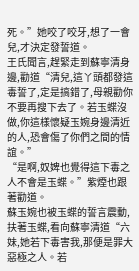死。”她咬了咬牙,想了一會兒,才決定發誓道。
王氏聞言,趕緊走到蘇寧清身邊,勸道“清兒,這丫頭都發這毒誓了,定是搞錯了,母親勸你不要再搜下去了。若玉蝶沒做,你這樣懷疑玉婉身邊清近的人,恐會傷了你們之間的情誼。”
“是啊,奴婢也覺得這下毒之人不會是玉蝶。”紫煙也跟著勸道。
蘇玉婉也被玉蝶的誓言震動,扶著玉蝶,看向蘇寧清道“六妹,她若下毒害我,那便是罪大惡極之人。若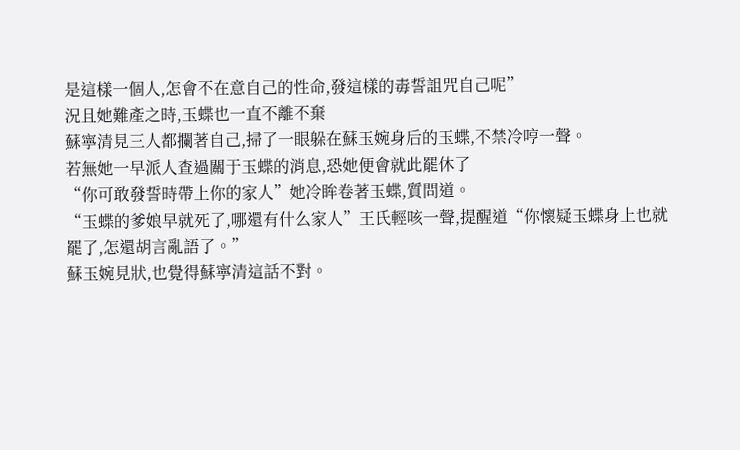是這樣一個人,怎會不在意自己的性命,發這樣的毒誓詛咒自己呢”
況且她難產之時,玉蝶也一直不離不棄
蘇寧清見三人都攔著自己,掃了一眼躲在蘇玉婉身后的玉蝶,不禁冷哼一聲。
若無她一早派人查過關于玉蝶的消息,恐她便會就此罷休了
“你可敢發誓時帶上你的家人”她冷眸卷著玉蝶,質問道。
“玉蝶的爹娘早就死了,哪還有什么家人”王氏輕咳一聲,提醒道“你懷疑玉蝶身上也就罷了,怎還胡言亂語了。”
蘇玉婉見狀,也覺得蘇寧清這話不對。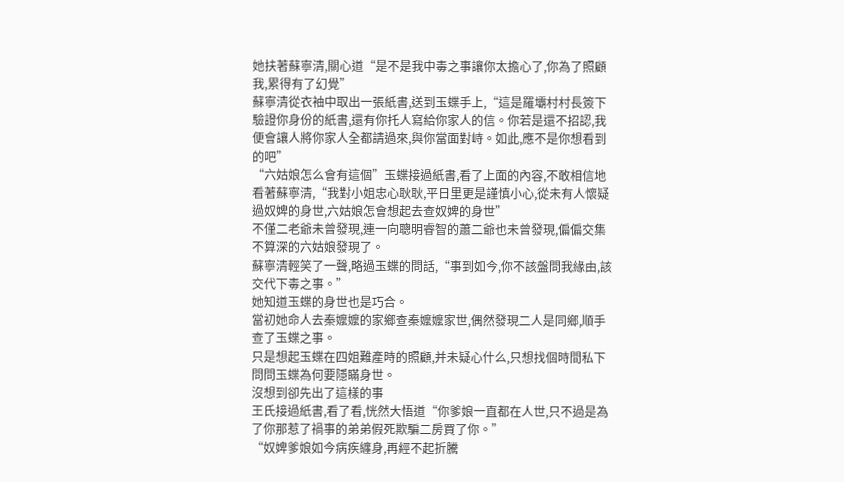她扶著蘇寧清,關心道“是不是我中毒之事讓你太擔心了,你為了照顧我,累得有了幻覺”
蘇寧清從衣袖中取出一張紙書,送到玉蝶手上,“這是羅壩村村長簽下驗證你身份的紙書,還有你托人寫給你家人的信。你若是還不招認,我便會讓人將你家人全都請過來,與你當面對峙。如此,應不是你想看到的吧”
“六姑娘怎么會有這個”玉蝶接過紙書,看了上面的內容,不敢相信地看著蘇寧清,“我對小姐忠心耿耿,平日里更是謹慎小心,從未有人懷疑過奴婢的身世,六姑娘怎會想起去查奴婢的身世”
不僅二老爺未曾發現,連一向聰明睿智的蕭二爺也未曾發現,偏偏交集不算深的六姑娘發現了。
蘇寧清輕笑了一聲,略過玉蝶的問話,“事到如今,你不該盤問我緣由,該交代下毒之事。”
她知道玉蝶的身世也是巧合。
當初她命人去秦嬤嬤的家鄉查秦嬤嬤家世,偶然發現二人是同鄉,順手查了玉蝶之事。
只是想起玉蝶在四姐難產時的照顧,并未疑心什么,只想找個時間私下問問玉蝶為何要隱瞞身世。
沒想到卻先出了這樣的事
王氏接過紙書,看了看,恍然大悟道“你爹娘一直都在人世,只不過是為了你那惹了禍事的弟弟假死欺騙二房買了你。”
“奴婢爹娘如今病疾纏身,再經不起折騰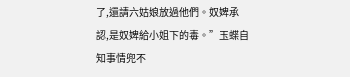了,還請六姑娘放過他們。奴婢承認,是奴婢給小姐下的毒。”玉蝶自知事情兜不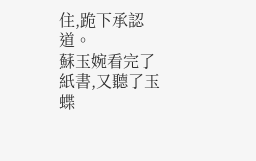住,跪下承認道。
蘇玉婉看完了紙書,又聽了玉蝶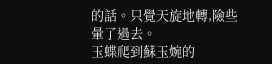的話。只覺天旋地轉,險些暈了過去。
玉蝶爬到蘇玉婉的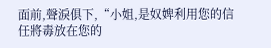面前,聲淚俱下,“小姐,是奴婢利用您的信任將毒放在您的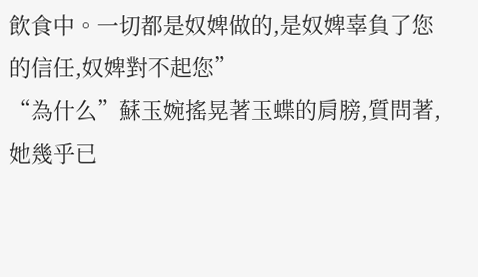飲食中。一切都是奴婢做的,是奴婢辜負了您的信任,奴婢對不起您”
“為什么”蘇玉婉搖晃著玉蝶的肩膀,質問著,她幾乎已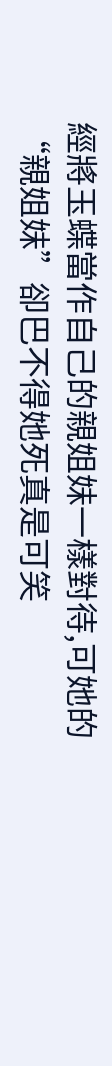經將玉蝶當作自己的親姐妹一樣對待,可她的“親姐妹”卻巴不得她死真是可笑